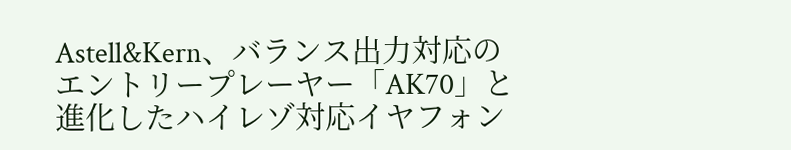Astell&Kern、バランス出力対応のエントリープレーヤー「AK70」と進化したハイレゾ対応イヤフォン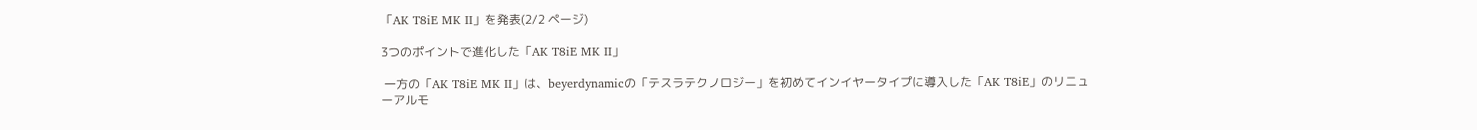「AK T8iE MK II」を発表(2/2 ページ)

3つのポイントで進化した「AK T8iE MK II」

 一方の「AK T8iE MK II」は、beyerdynamicの「テスラテクノロジー」を初めてインイヤータイプに導入した「AK T8iE」のリニューアルモ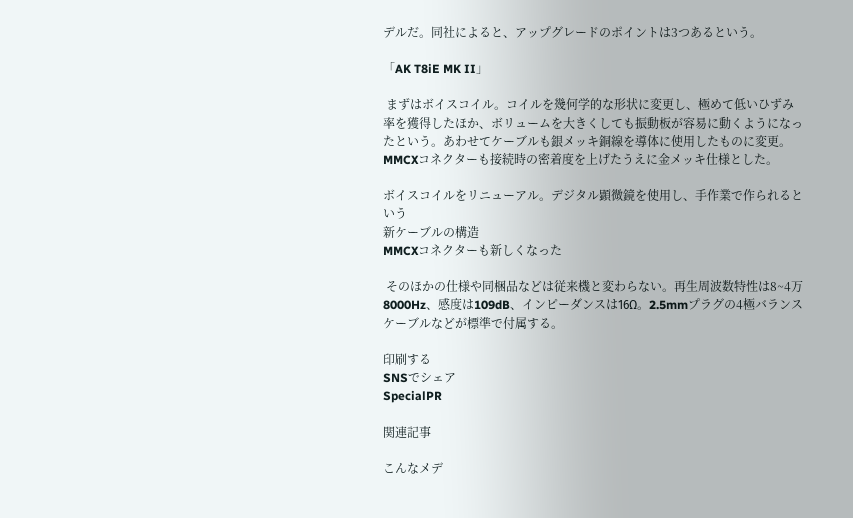デルだ。同社によると、アップグレードのポイントは3つあるという。

「AK T8iE MK II」

 まずはボイスコイル。コイルを幾何学的な形状に変更し、極めて低いひずみ率を獲得したほか、ボリュームを大きくしても振動板が容易に動くようになったという。あわせてケーブルも銀メッキ銅線を導体に使用したものに変更。MMCXコネクターも接続時の密着度を上げたうえに金メッキ仕様とした。

ボイスコイルをリニューアル。デジタル顕微鏡を使用し、手作業で作られるという
新ケーブルの構造
MMCXコネクターも新しくなった

 そのほかの仕様や同梱品などは従来機と変わらない。再生周波数特性は8~4万8000Hz、感度は109dB、インピーダンスは16Ω。2.5mmプラグの4極バランスケーブルなどが標準で付属する。

印刷する
SNSでシェア
SpecialPR

関連記事

こんなメデ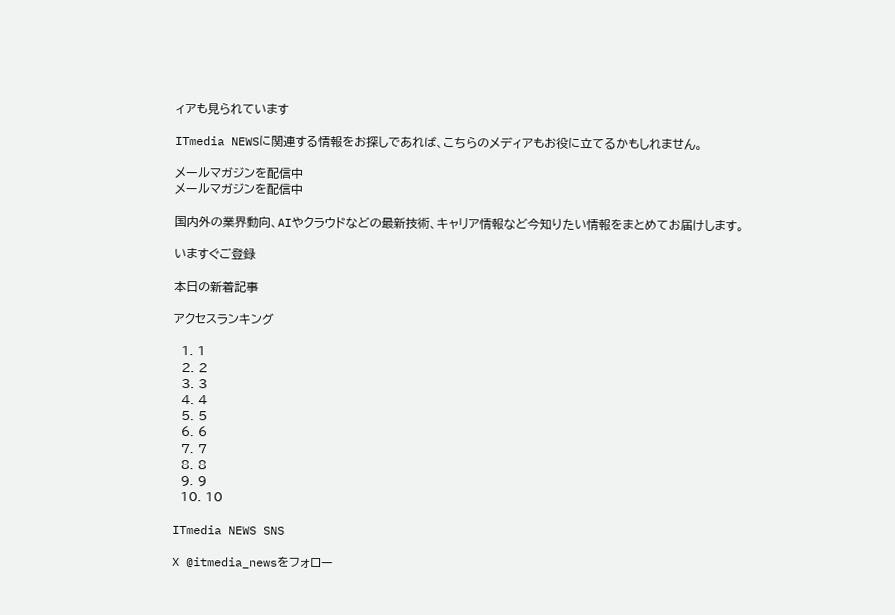ィアも見られています

ITmedia NEWSに関連する情報をお探しであれば、こちらのメディアもお役に立てるかもしれません。

メールマガジンを配信中
メールマガジンを配信中

国内外の業界動向、AIやクラウドなどの最新技術、キャリア情報など今知りたい情報をまとめてお届けします。

いますぐご登録

本日の新着記事

アクセスランキング

  1. 1
  2. 2
  3. 3
  4. 4
  5. 5
  6. 6
  7. 7
  8. 8
  9. 9
  10. 10

ITmedia NEWS SNS

X @itmedia_newsをフォロー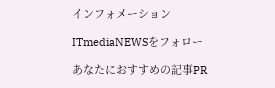インフォメーション

ITmediaNEWSをフォロー

あなたにおすすめの記事PR